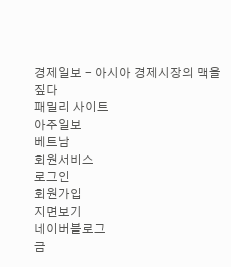경제일보 - 아시아 경제시장의 맥을 짚다
패밀리 사이트
아주일보
베트남
회원서비스
로그인
회원가입
지면보기
네이버블로그
금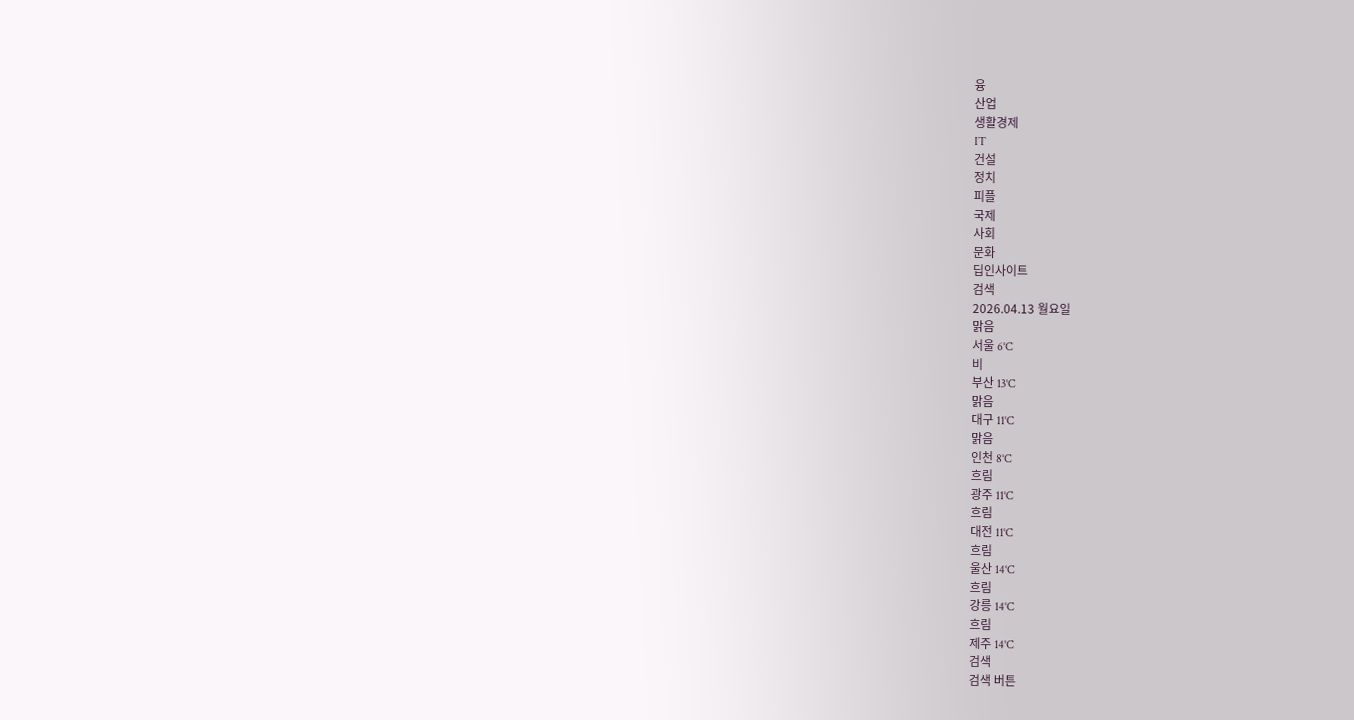융
산업
생활경제
IT
건설
정치
피플
국제
사회
문화
딥인사이트
검색
2026.04.13 월요일
맑음
서울 6˚C
비
부산 13˚C
맑음
대구 11˚C
맑음
인천 8˚C
흐림
광주 11˚C
흐림
대전 11˚C
흐림
울산 14˚C
흐림
강릉 14˚C
흐림
제주 14˚C
검색
검색 버튼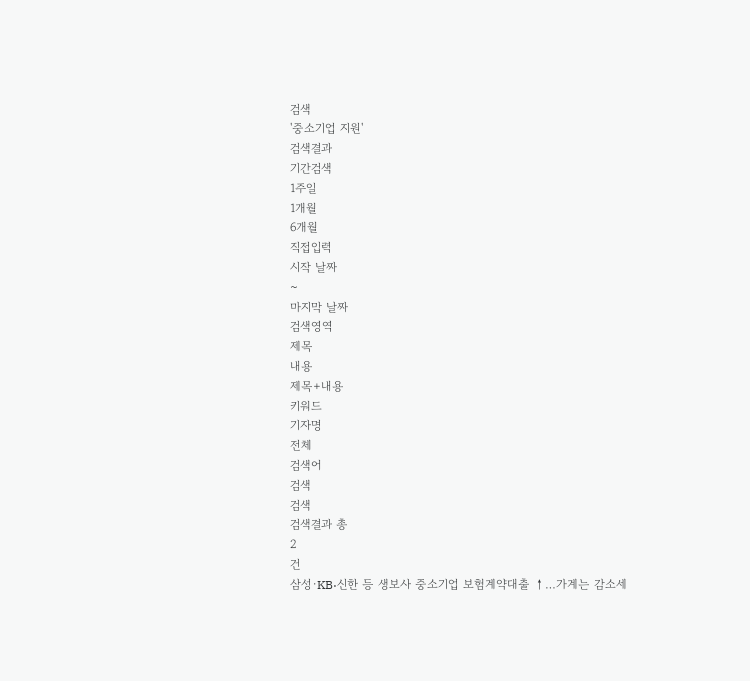검색
'중소기업 지원'
검색결과
기간검색
1주일
1개월
6개월
직접입력
시작 날짜
~
마지막 날짜
검색영역
제목
내용
제목+내용
키워드
기자명
전체
검색어
검색
검색
검색결과 총
2
건
삼성·KB·신한 등 생보사 중소기업 보험계약대출 ↑…가계는 감소세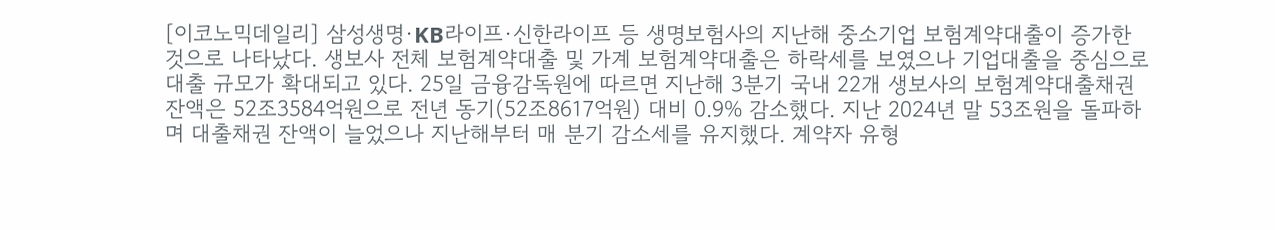[이코노믹데일리] 삼성생명·KB라이프·신한라이프 등 생명보험사의 지난해 중소기업 보험계약대출이 증가한 것으로 나타났다. 생보사 전체 보험계약대출 및 가계 보험계약대출은 하락세를 보였으나 기업대출을 중심으로 대출 규모가 확대되고 있다. 25일 금융감독원에 따르면 지난해 3분기 국내 22개 생보사의 보험계약대출채권 잔액은 52조3584억원으로 전년 동기(52조8617억원) 대비 0.9% 감소했다. 지난 2024년 말 53조원을 돌파하며 대출채권 잔액이 늘었으나 지난해부터 매 분기 감소세를 유지했다. 계약자 유형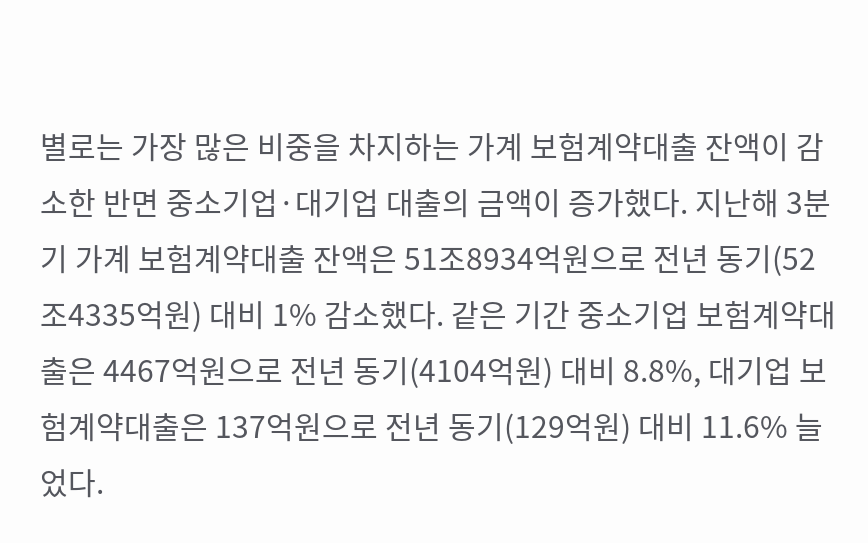별로는 가장 많은 비중을 차지하는 가계 보험계약대출 잔액이 감소한 반면 중소기업·대기업 대출의 금액이 증가했다. 지난해 3분기 가계 보험계약대출 잔액은 51조8934억원으로 전년 동기(52조4335억원) 대비 1% 감소했다. 같은 기간 중소기업 보험계약대출은 4467억원으로 전년 동기(4104억원) 대비 8.8%, 대기업 보험계약대출은 137억원으로 전년 동기(129억원) 대비 11.6% 늘었다.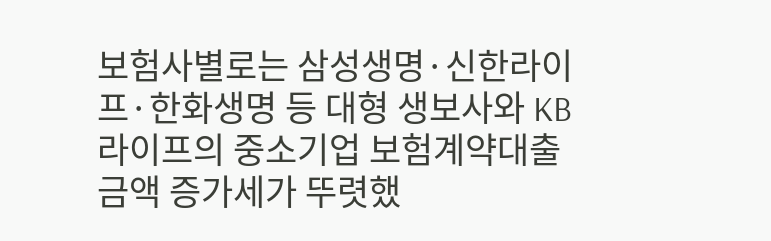보험사별로는 삼성생명·신한라이프·한화생명 등 대형 생보사와 KB라이프의 중소기업 보험계약대출 금액 증가세가 뚜렷했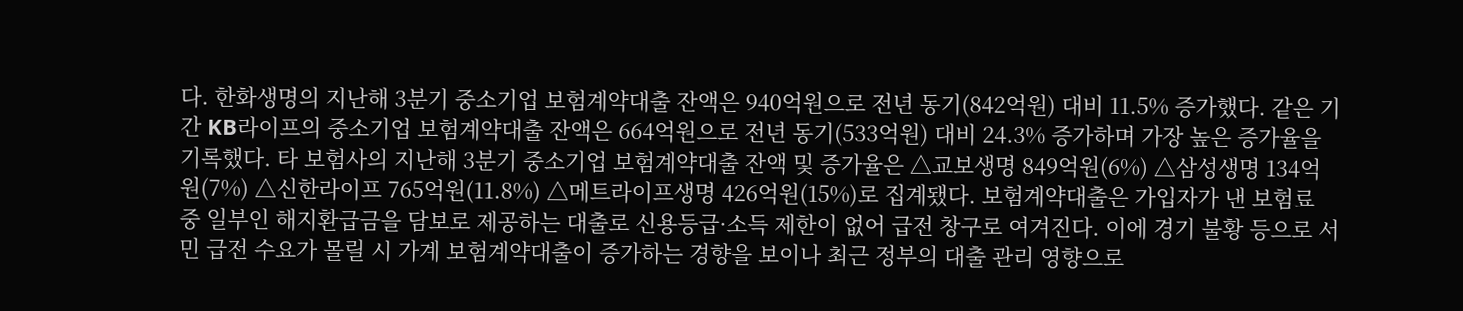다. 한화생명의 지난해 3분기 중소기업 보험계약대출 잔액은 940억원으로 전년 동기(842억원) 대비 11.5% 증가했다. 같은 기간 KB라이프의 중소기업 보험계약대출 잔액은 664억원으로 전년 동기(533억원) 대비 24.3% 증가하며 가장 높은 증가율을 기록했다. 타 보험사의 지난해 3분기 중소기업 보험계약대출 잔액 및 증가율은 △교보생명 849억원(6%) △삼성생명 134억원(7%) △신한라이프 765억원(11.8%) △메트라이프생명 426억원(15%)로 집계됐다. 보험계약대출은 가입자가 낸 보험료 중 일부인 해지환급금을 담보로 제공하는 대출로 신용등급·소득 제한이 없어 급전 창구로 여겨진다. 이에 경기 불황 등으로 서민 급전 수요가 몰릴 시 가계 보험계약대출이 증가하는 경향을 보이나 최근 정부의 대출 관리 영향으로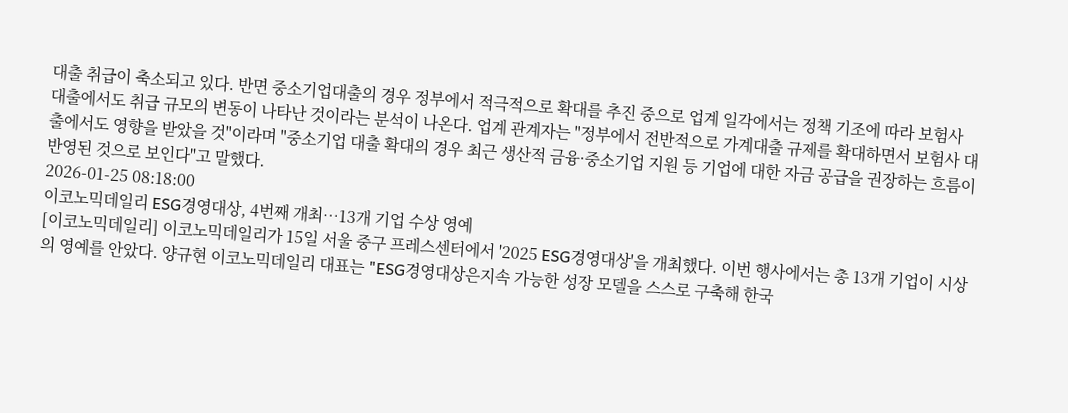대출 취급이 축소되고 있다. 반면 중소기업대출의 경우 정부에서 적극적으로 확대를 추진 중으로 업계 일각에서는 정책 기조에 따라 보험사 대출에서도 취급 규모의 변동이 나타난 것이라는 분석이 나온다. 업계 관계자는 "정부에서 전반적으로 가계대출 규제를 확대하면서 보험사 대출에서도 영향을 받았을 것"이라며 "중소기업 대출 확대의 경우 최근 생산적 금융·중소기업 지원 등 기업에 대한 자금 공급을 권장하는 흐름이 반영된 것으로 보인다"고 말했다.
2026-01-25 08:18:00
이코노믹데일리 ESG경영대상, 4번째 개최…13개 기업 수상 영예
[이코노믹데일리] 이코노믹데일리가 15일 서울 중구 프레스센터에서 '2025 ESG경영대상'을 개최했다. 이번 행사에서는 총 13개 기업이 시상의 영예를 안았다. 양규현 이코노믹데일리 대표는 "ESG경영대상은지속 가능한 성장 모델을 스스로 구축해 한국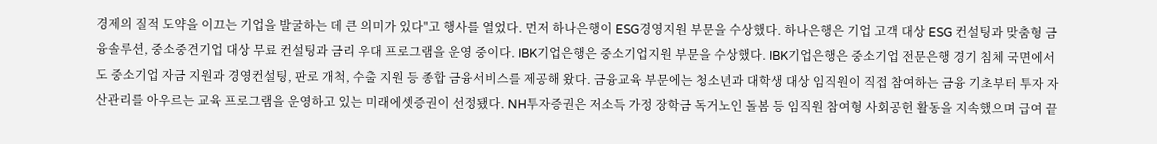경제의 질적 도약을 이끄는 기업을 발굴하는 데 큰 의미가 있다"고 행사를 열었다. 먼저 하나은행이 ESG경영지원 부문을 수상했다. 하나은행은 기업 고객 대상 ESG 컨설팅과 맞춤형 금융솔루션, 중소중견기업 대상 무료 컨설팅과 금리 우대 프로그램을 운영 중이다. IBK기업은행은 중소기업지원 부문을 수상했다. IBK기업은행은 중소기업 전문은행 경기 침체 국면에서도 중소기업 자금 지원과 경영컨설팅, 판로 개척, 수출 지원 등 종합 금융서비스를 제공해 왔다. 금융교육 부문에는 청소년과 대학생 대상 임직원이 직접 참여하는 금융 기초부터 투자 자산관리를 아우르는 교육 프로그램을 운영하고 있는 미래에셋증권이 선정됐다. NH투자증권은 저소득 가정 장학금 독거노인 돌봄 등 임직원 참여형 사회공헌 활동을 지속했으며 급여 끝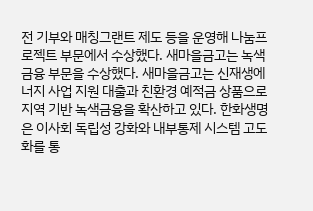전 기부와 매칭그랜트 제도 등을 운영해 나눔프로젝트 부문에서 수상했다. 새마을금고는 녹색금융 부문을 수상했다. 새마을금고는 신재생에너지 사업 지원 대출과 친환경 예적금 상품으로 지역 기반 녹색금융을 확산하고 있다. 한화생명은 이사회 독립성 강화와 내부통제 시스템 고도화를 통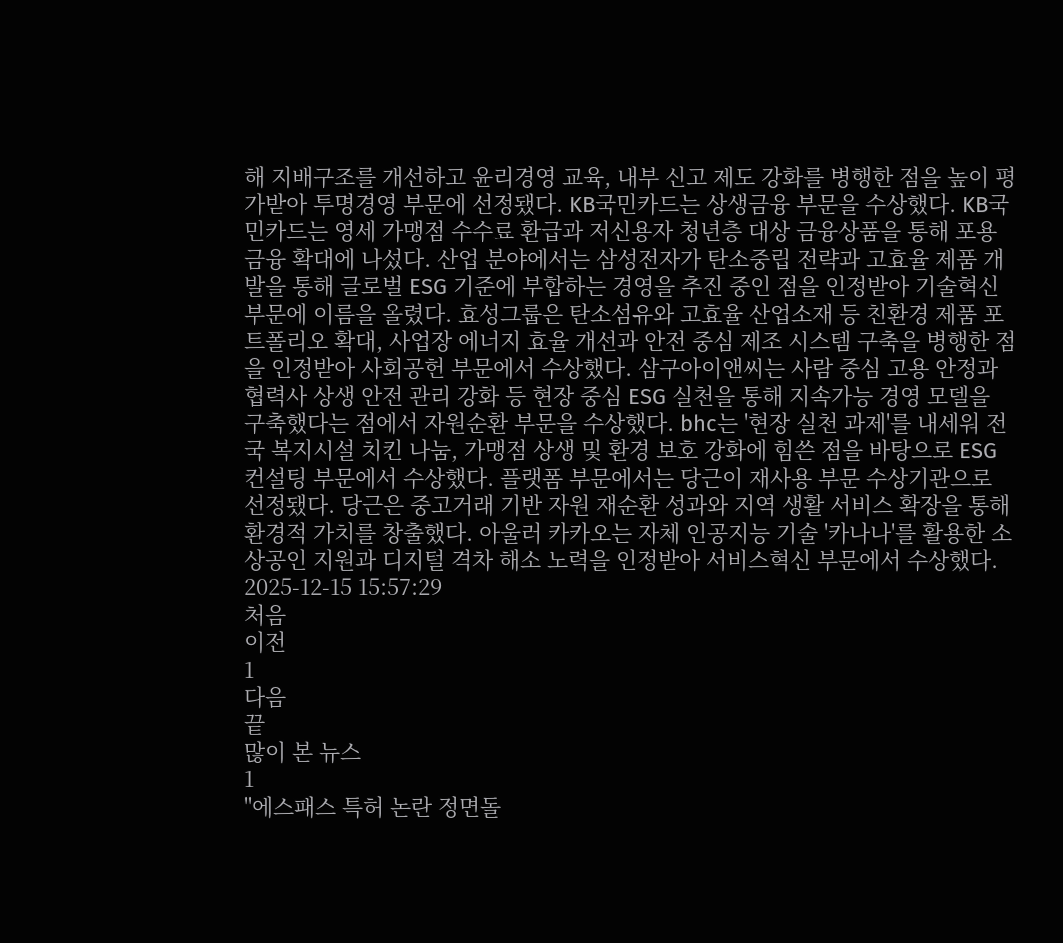해 지배구조를 개선하고 윤리경영 교육, 내부 신고 제도 강화를 병행한 점을 높이 평가받아 투명경영 부문에 선정됐다. KB국민카드는 상생금융 부문을 수상했다. KB국민카드는 영세 가맹점 수수료 환급과 저신용자 청년층 대상 금융상품을 통해 포용금융 확대에 나섰다. 산업 분야에서는 삼성전자가 탄소중립 전략과 고효율 제품 개발을 통해 글로벌 ESG 기준에 부합하는 경영을 추진 중인 점을 인정받아 기술혁신 부문에 이름을 올렸다. 효성그룹은 탄소섬유와 고효율 산업소재 등 친환경 제품 포트폴리오 확대, 사업장 에너지 효율 개선과 안전 중심 제조 시스템 구축을 병행한 점을 인정받아 사회공헌 부문에서 수상했다. 삼구아이앤씨는 사람 중심 고용 안정과 협력사 상생 안전 관리 강화 등 현장 중심 ESG 실천을 통해 지속가능 경영 모델을 구축했다는 점에서 자원순환 부문을 수상했다. bhc는 '현장 실천 과제'를 내세워 전국 복지시설 치킨 나눔, 가맹점 상생 및 환경 보호 강화에 힘쓴 점을 바탕으로 ESG컨설팅 부문에서 수상했다. 플랫폼 부문에서는 당근이 재사용 부문 수상기관으로 선정됐다. 당근은 중고거래 기반 자원 재순환 성과와 지역 생활 서비스 확장을 통해 환경적 가치를 창출했다. 아울러 카카오는 자체 인공지능 기술 '카나나'를 활용한 소상공인 지원과 디지털 격차 해소 노력을 인정받아 서비스혁신 부문에서 수상했다.
2025-12-15 15:57:29
처음
이전
1
다음
끝
많이 본 뉴스
1
"에스패스 특허 논란 정면돌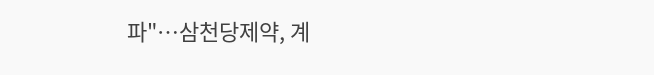파"…삼천당제약, 계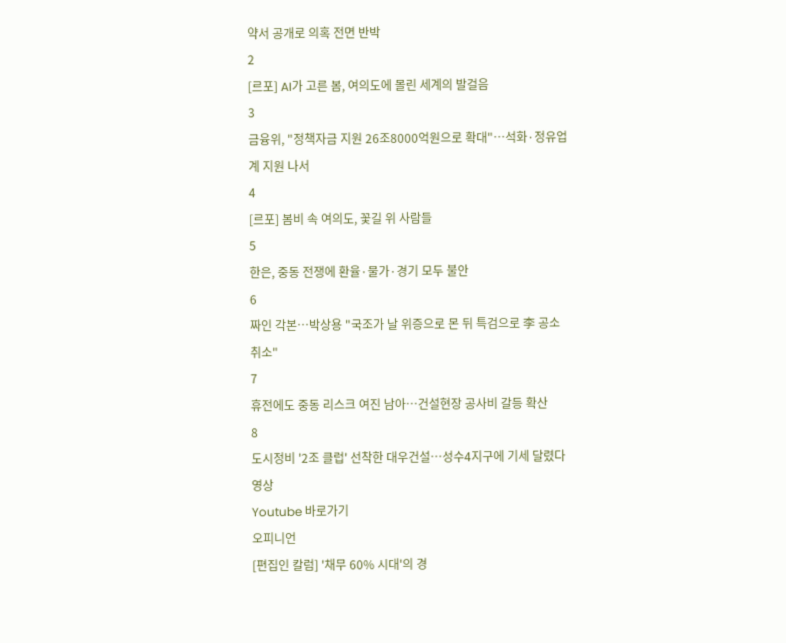약서 공개로 의혹 전면 반박
2
[르포] AI가 고른 봄, 여의도에 몰린 세계의 발걸음
3
금융위, "정책자금 지원 26조8000억원으로 확대"…석화·정유업계 지원 나서
4
[르포] 봄비 속 여의도, 꽃길 위 사람들
5
한은, 중동 전쟁에 환율·물가·경기 모두 불안
6
짜인 각본…박상용 "국조가 날 위증으로 몬 뒤 특검으로 李 공소 취소"
7
휴전에도 중동 리스크 여진 남아…건설현장 공사비 갈등 확산
8
도시정비 '2조 클럽' 선착한 대우건설…성수4지구에 기세 달렸다
영상
Youtube 바로가기
오피니언
[편집인 칼럼] '채무 60% 시대'의 경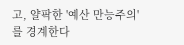고, 얄팍한 '예산 만능주의'를 경계한다